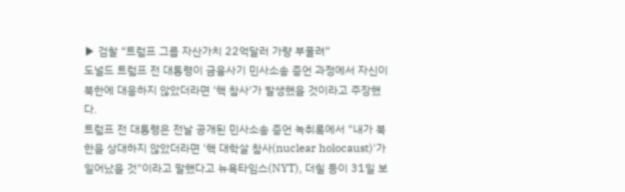▶ 검찰 “트럼프 그룹 자산가치 22억달러 가량 부풀려”
도널드 트럼프 전 대통령이 금융사기 민사소송 증언 과정에서 자신이 북한에 대응하지 않았더라면 '핵 참사'가 발생했을 것이라고 주장했다.
트럼프 전 대통령은 전날 공개된 민사소송 증언 녹취록에서 "내가 북한을 상대하지 않았더라면 '핵 대학살 참사(nuclear holocaust)'가 일어났을 것"이라고 말했다고 뉴욕타임스(NYT), 더힐 등이 31일 보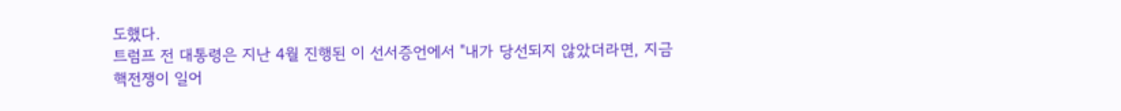도했다.
트럼프 전 대통령은 지난 4월 진행된 이 선서증언에서 "내가 당선되지 않았더라면, 지금 핵전쟁이 일어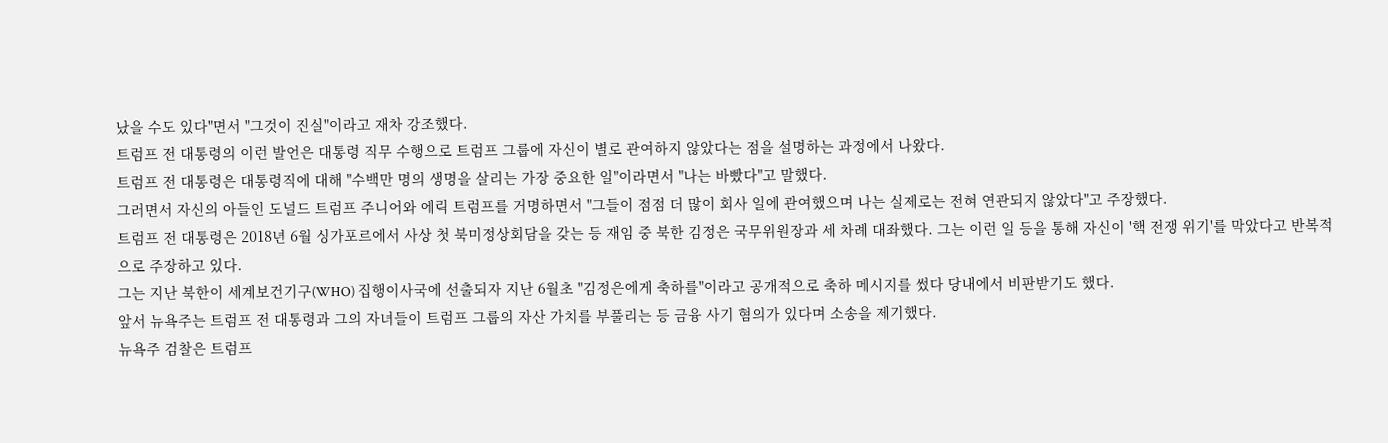났을 수도 있다"면서 "그것이 진실"이라고 재차 강조했다.
트럼프 전 대통령의 이런 발언은 대통령 직무 수행으로 트럼프 그룹에 자신이 별로 관여하지 않았다는 점을 설명하는 과정에서 나왔다.
트럼프 전 대통령은 대통령직에 대해 "수백만 명의 생명을 살리는 가장 중요한 일"이라면서 "나는 바빴다"고 말했다.
그러면서 자신의 아들인 도널드 트럼프 주니어와 에릭 트럼프를 거명하면서 "그들이 점점 더 많이 회사 일에 관여했으며 나는 실제로는 전혀 연관되지 않았다"고 주장했다.
트럼프 전 대통령은 2018년 6월 싱가포르에서 사상 첫 북미정상회담을 갖는 등 재임 중 북한 김정은 국무위원장과 세 차례 대좌했다. 그는 이런 일 등을 통해 자신이 '핵 전쟁 위기'를 막았다고 반복적으로 주장하고 있다.
그는 지난 북한이 세계보건기구(WHO) 집행이사국에 선출되자 지난 6월초 "김정은에게 축하를"이라고 공개적으로 축하 메시지를 썼다 당내에서 비판받기도 했다.
앞서 뉴욕주는 트럼프 전 대통령과 그의 자녀들이 트럼프 그룹의 자산 가치를 부풀리는 등 금융 사기 혐의가 있다며 소송을 제기했다.
뉴욕주 검찰은 트럼프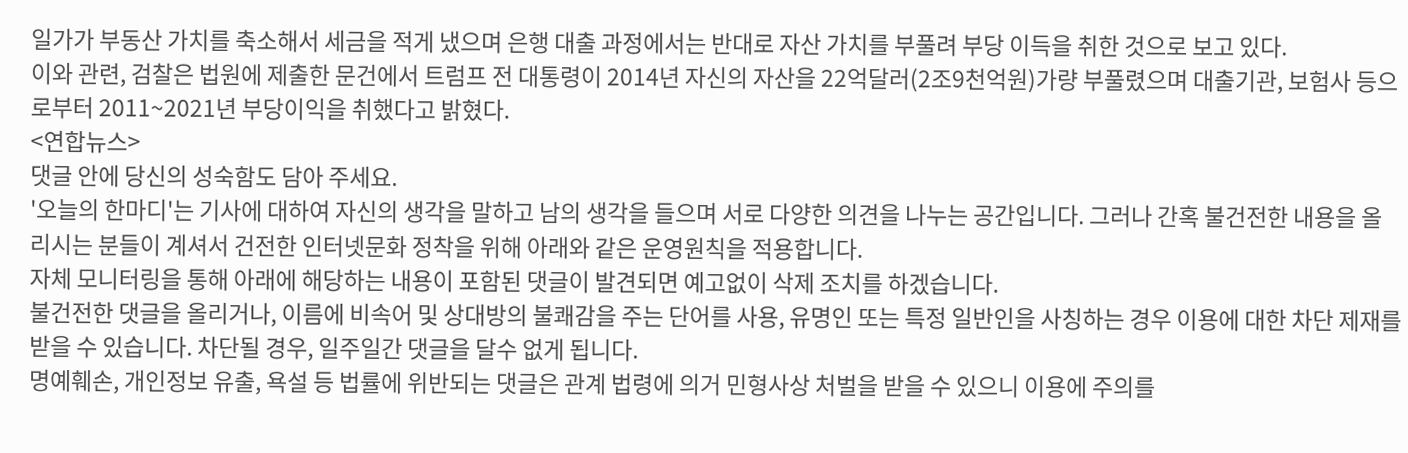일가가 부동산 가치를 축소해서 세금을 적게 냈으며 은행 대출 과정에서는 반대로 자산 가치를 부풀려 부당 이득을 취한 것으로 보고 있다.
이와 관련, 검찰은 법원에 제출한 문건에서 트럼프 전 대통령이 2014년 자신의 자산을 22억달러(2조9천억원)가량 부풀렸으며 대출기관, 보험사 등으로부터 2011~2021년 부당이익을 취했다고 밝혔다.
<연합뉴스>
댓글 안에 당신의 성숙함도 담아 주세요.
'오늘의 한마디'는 기사에 대하여 자신의 생각을 말하고 남의 생각을 들으며 서로 다양한 의견을 나누는 공간입니다. 그러나 간혹 불건전한 내용을 올리시는 분들이 계셔서 건전한 인터넷문화 정착을 위해 아래와 같은 운영원칙을 적용합니다.
자체 모니터링을 통해 아래에 해당하는 내용이 포함된 댓글이 발견되면 예고없이 삭제 조치를 하겠습니다.
불건전한 댓글을 올리거나, 이름에 비속어 및 상대방의 불쾌감을 주는 단어를 사용, 유명인 또는 특정 일반인을 사칭하는 경우 이용에 대한 차단 제재를 받을 수 있습니다. 차단될 경우, 일주일간 댓글을 달수 없게 됩니다.
명예훼손, 개인정보 유출, 욕설 등 법률에 위반되는 댓글은 관계 법령에 의거 민형사상 처벌을 받을 수 있으니 이용에 주의를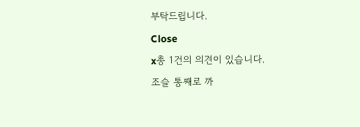부탁드립니다.
Close
x총 1건의 의견이 있습니다.
조슬 통째로 까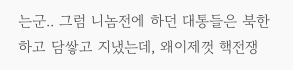는군.. 그럼 니놈전에 하던 대통들은 북한하고 담쌓고 지냈는데, 왜이제껏 핵전쟁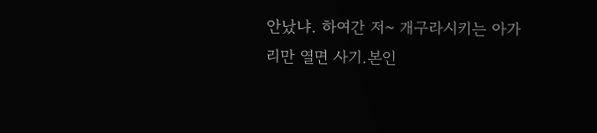안났냐. 하여간 저~ 개구라시키는 아가리만 열면 사기.본인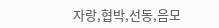자랑,협박,선동,음모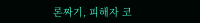론짜기, 피해자 코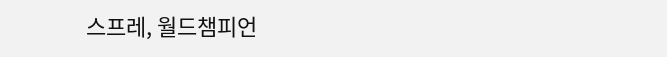스프레, 월드챔피언